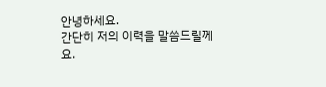안녕하세요.
간단히 저의 이력을 말씀드릴께요.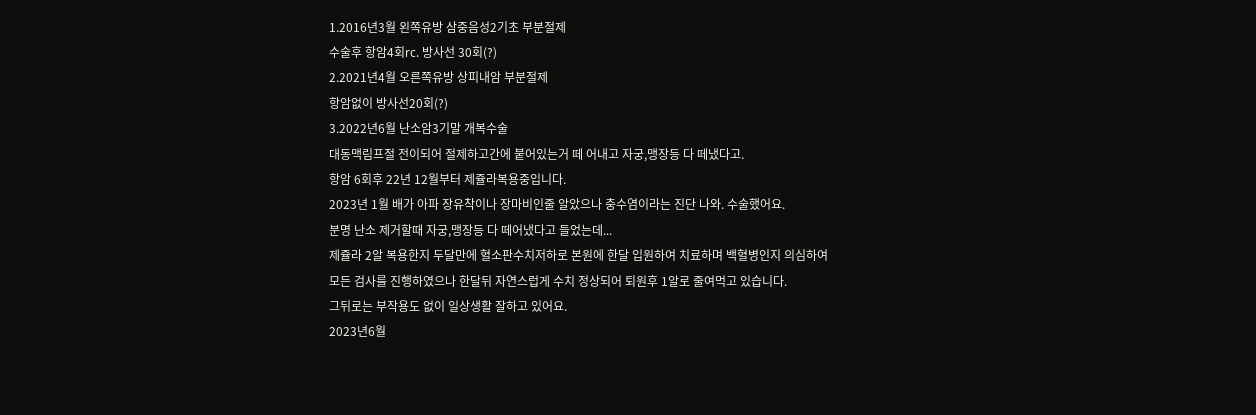1.2016년3월 왼쪽유방 삼중음성2기초 부분절제
수술후 항암4회rc. 방사선 30회(?)
2.2021년4월 오른쪽유방 상피내암 부분절제
항암없이 방사선20회(?)
3.2022년6월 난소암3기말 개복수술
대동맥림프절 전이되어 절제하고간에 붙어있는거 떼 어내고 자궁,맹장등 다 떼냈다고.
항암 6회후 22년 12월부터 제쥴라복용중입니다.
2023년 1월 배가 아파 장유착이나 장마비인줄 알았으나 충수염이라는 진단 나와. 수술했어요.
분명 난소 제거할때 자궁,맹장등 다 떼어냈다고 들었는데...
제쥴라 2알 복용한지 두달만에 혈소판수치저하로 본원에 한달 입원하여 치료하며 백혈병인지 의심하여 모든 검사를 진행하였으나 한달뒤 자연스럽게 수치 정상되어 퇴원후 1알로 줄여먹고 있습니다.
그뒤로는 부작용도 없이 일상생활 잘하고 있어요.
2023년6월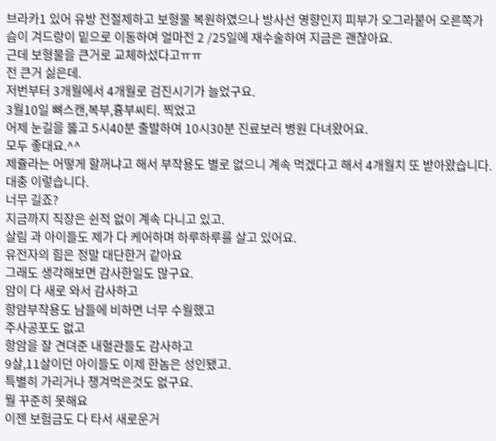브라카1 있어 유방 전절제하고 보형물 복원하였으나 방사선 영향인지 피부가 오그라붙어 오른쪽가슴이 겨드랑이 밑으로 이동하여 얼마전 2 /25일에 재수술하여 지금은 괜찮아요.
근데 보형물을 큰거로 교체하섰다고ㅠㅠ
전 큰거 싫은데.
저번부터 3개월에서 4개월로 검진시기가 늘었구요.
3월10일 뼈스캔,복부,흉부씨티. 찍었고
어제 눈길을 뚫고 5시40분 출발하여 10시30분 진료보러 병원 다녀왔어요.
모두 좋대요.^^
제쥴라는 어떻게 할꺼냐고 해서 부작용도 별로 없으니 계속 먹겠다고 해서 4개월치 또 받아왔습니다.
대충 이렇습니다.
너무 길죠?
지금까지 직장은 쉰적 없이 계속 다니고 있고.
살림 과 아이들도 제가 다 케어하며 하루하루를 살고 있어요.
유전자의 힘은 정말 대단한거 같아요
그래도 생각해보면 감사한일도 많구요.
암이 다 새로 와서 감사하고
항암부작용도 남들에 비하면 너무 수월했고
주사공포도 없고
항암을 잘 견뎌준 내혈관들도 감사하고
9살,11살이던 아이들도 이제 한놈은 성인됐고.
특별히 가리거나 챙겨먹은것도 없구요.
뭘 꾸준히 못해요
이젠 보험금도 다 타서 새로운거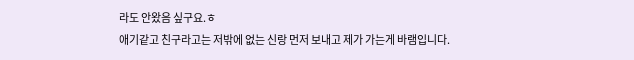라도 안왔음 싶구요.ㅎ
애기같고 친구라고는 저밖에 없는 신랑 먼저 보내고 제가 가는게 바램입니다.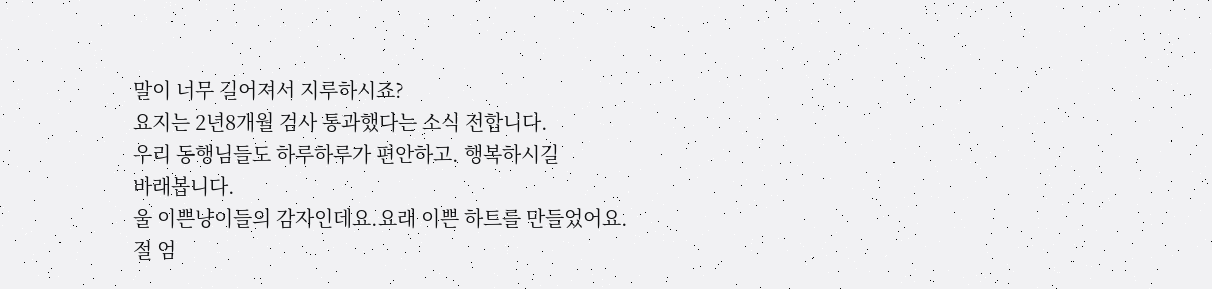말이 너무 길어져서 지루하시죠?
요지는 2년8개월 검사 통과했다는 소식 전합니다.
우리 동행님들도 하루하루가 편안하고. 행복하시길
바래봅니다.
울 이쁜냥이들의 감자인데요.요래 이쁜 하트를 만들었어요.
절 엄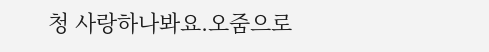청 사랑하나봐요.오줌으로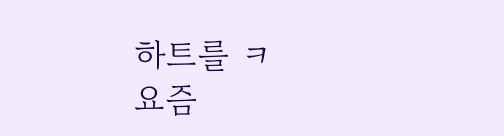하트를 ㅋ
요즘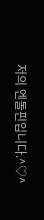저의 엔돌핀입니다.^♡^